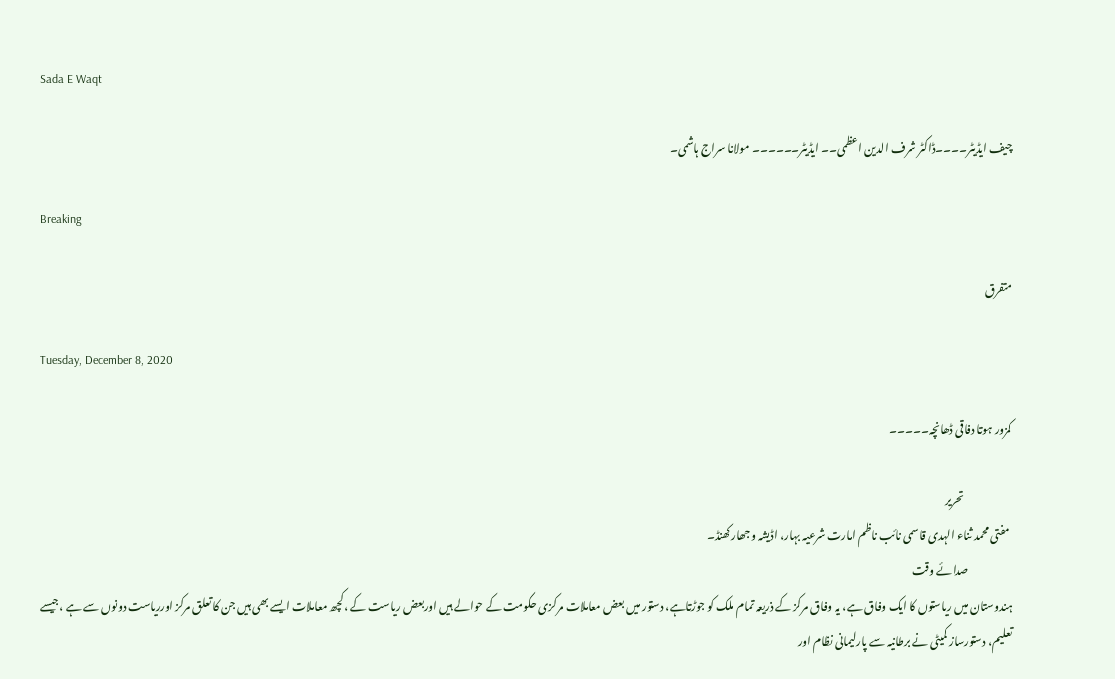Sada E Waqt

چیف ایڈیٹر۔۔۔۔ڈاکٹر شرف الدین اعظمی۔۔ ایڈیٹر۔۔۔۔۔۔ مولانا سراج ہاشمی۔

Breaking

متفرق

Tuesday, December 8, 2020

کمزور ہوتا دفاقی ڈھانچہ۔۔۔۔۔

                      تحریر
 مفتی محمد ثناء الہدی قاسمی نائب ناظم امارت شرعیہ بہار، اڈیشہ وجھار کھنڈ۔
                    صدائے وقت
ہندوستان میں ریاستوں کا ایک وفاق ہے، یہ وفاق مرکز کے ذریعہ تمام ملک کو جوڑتاہے، دستور میں بعض معاملات مرکزی حکومت کے حوالے ہیں اوربعض ریاست کے ،کچھ معاملات ایسے بھی ہیں جن کا تعلق مرکز اورریاست دونوں سے ہے ،جیسے تعلیم، دستورساز کمیٹی نے برطانیہ سے پارلیمانی نظام اور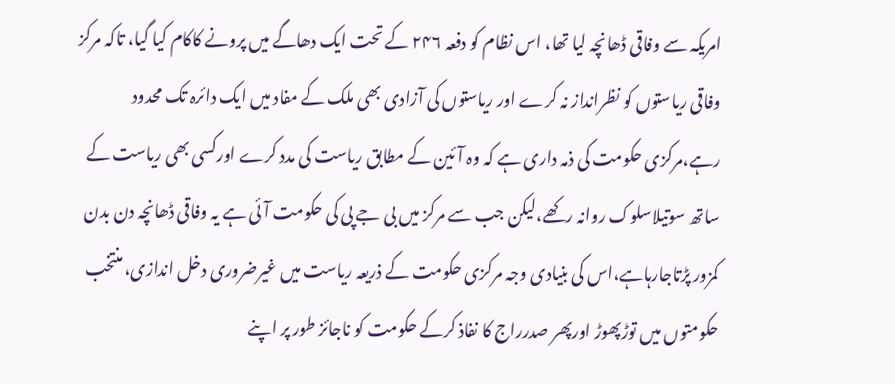امریکہ سے وفاقی ڈھانچہ لیا تھا، اس نظام کو دفعہ ۲۴۶ کے تحت ایک دھاگے میں پرونے کاکام کیا گیا، تاکہ مرکز وفاقی ریاستوں کو نظرانداز نہ کرے اور ریاستوں کی آزادی بھی ملک کے مفاد میں ایک دائرہ تک محدود رہے،مرکزی حکومت کی ذمہ داری ہے کہ وہ آئین کے مطابق ریاست کی مدد کرے اورکسی بھی ریاست کے ساتھ سوتیلاسلوک روانہ رکھے،لیکن جب سے مرکز میں بی جے پی کی حکومت آئی ہے یہ وفاقی ڈھانچہ دن بدن کمزور پڑتاجارہاہے،اس کی بنیادی وجہ مرکزی حکومت کے ذریعہ ریاست میں غیرضروری دخل اندازی، منتخب حکومتوں میں توڑپھوڑ اورپھر صدرراج کا نفاذ کرکے حکومت کو ناجائز طور پر اپنے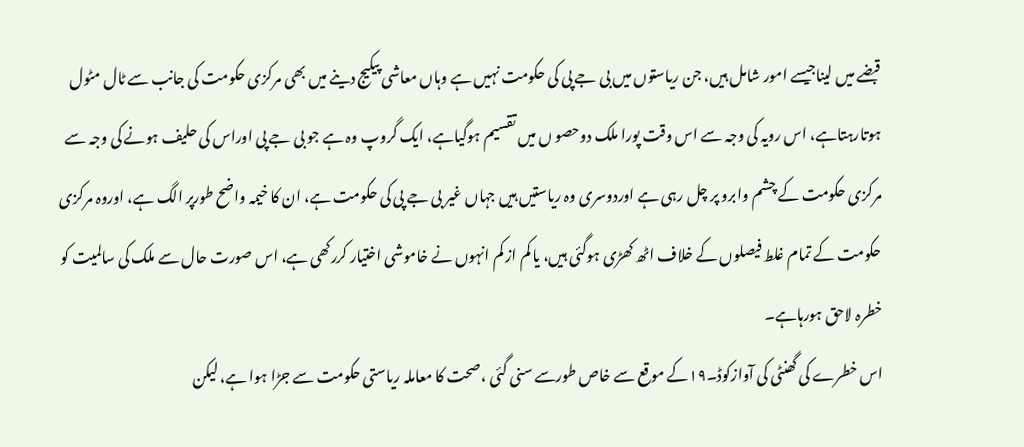قبضے میں لیناجیسے امور شامل ہیں، جن ریاستوں میں بی جے پی کی حکومت نہیں ہے وہاں معاشی پیکیج دینے میں بھی مرکزی حکومت کی جانب سے ٹال مٹول ہوتارہتاہے، اس رویہ کی وجہ سے اس وقت پورا ملک دوحصو ں میں تقسیم ہوگیاہے، ایک گروپ وہ ہے جو بی جے پی اوراس کی حلیف ہونے کی وجہ سے مرکزی حکومت کے چشم وابرو پر چل رہی ہے اوردوسری وہ ریاستیں ہیں جہاں غیر بی جے پی کی حکومت ہے، ان کا خیمہ واضح طورپر الگ ہے، اوروہ مرکزی حکومت کے تمام غلط فیصلوں کے خلاف اٹھ کھڑی ہوگئی ہیں، یا کم از کم انہوں نے خاموشی اختیار کررکھی ہے، اس صورت حال سے ملک کی سالمیت کو خطرہ لاحق ہورہاہے۔
اس خطرے کی گھنٹی کی آوازکوڈ۔۱۹کے موقع سے خاص طورسے سنی گئی ،صحت کا معاملہ ریاستی حکومت سے جڑا ہوا ہے، لیکن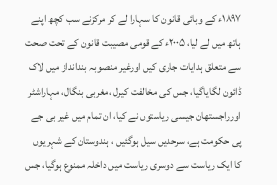۱۸۹۷ء کے وبائی قانون کا سہارا لے کر مرکزنے سب کچھ اپنے ہاتھ میں لے لیا، ۲۰۰۵ء کے قومی مصیبت قانون کے تحت صحت سے متعلق ہدایات جاری کیں اورغیر منصوبہ بندانداز میں لاک ڈائون لگایاگیا، جس کی مخالفت کیرل ،مغربی بنگال، مہاراشٹر اورراجستھان جیسی ریاستوں نے کیا، ان تمام میں غیر بی جے پی حکومت ہے، سرحدیں سیل ہوگئیں ، ہندوستان کے شہریوں کا ایک ریاست سے دوسری ریاست میں داخلہ ممنوع ہوگیا، جس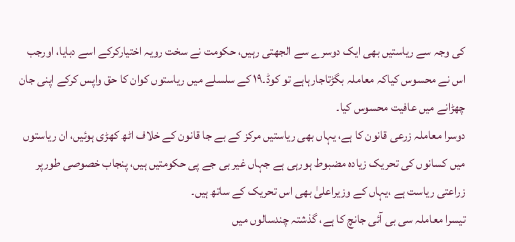کی وجہ سے ریاستیں بھی ایک دوسرے سے الجھتی رہیں، حکومت نے سخت رویہ اختیارکرکے اسے دبایا، اورجب اس نے محسوس کیاکہ معاملہ بگڑتاجارہاہے تو کوڈ۔۱۹ کے سلسلے میں ریاستوں کوان کا حق واپس کرکے اپنی جان چھڑانے میں عافیت محسوس کیا۔
دوسرا معاملہ زرعی قانون کا ہے، یہاں بھی ریاستیں مرکز کے بے جا قانون کے خلاف اٹھ کھڑی ہوئیں، ان ریاستوں میں کسانوں کی تحریک زیادہ مضبوط ہورہی ہے جہاں غیر بی جے پی حکومتیں ہیں، پنجاب خصوصی طورپر زراعتی ریاست ہے ،یہاں کے وزیراعلیٰ بھی اس تحریک کے ساتھ ہیں۔
تیسرا معاملہ سی بی آئی جانچ کا ہے، گذشتہ چندسالوں میں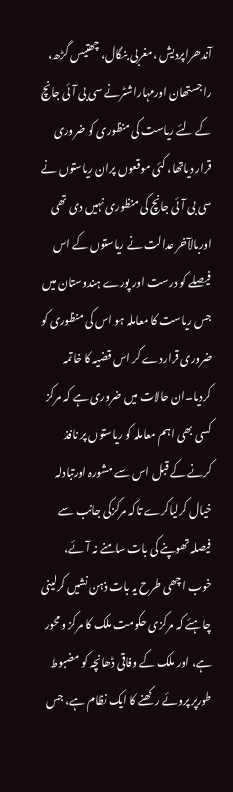آندھراپردیش ،مغربی بنگال، چھتیس گڑھ، راجستھان اورمہاراشٹرنے سی بی آئی جانچ کے لئے ریاست کی منظوری کو ضروری قرار دیاتھا، کئی موقعوں پران ریاستوں نے سی بی آئی جانچ کی منظوری نہیں دی تھی اوربالآخر عدالت نے ریاستوں کے اس فیصلے کو درست اور پورے ہندوستان میں جس ریاست کا معاملہ ہو اس کی منظوری کو ضروری قراردے کر اس قضیہ کا خاتمہ کردیا۔ان حالات میں ضروری ہے کہ مرکز کسی بھی اہم معاملہ کو ریاستوں پر نافذ کرنے کے قبل اس سے مشورہ اورتبادلہ خیال کرلیاکرے تاکہ مرکزکی جانب سے فیصلہ تھوپنے کی بات سامنے نہ آئے، خوب اچھی طرح یہ بات ذہن نشیں کرلینی چاہئے کہ مرکزی حکومت ملک کا مرکز ومحور ہے، اور ملک کے وفاقی ڈھانچہ کو مضبوط طورپر پروئے رکھنے کا ایک نظام ہے، جس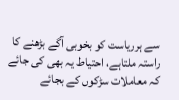سے ہرریاست کو بخوبی آگے بڑھنے کا راستہ ملتاہے، احتیاط یہ بھی کی جائے کہ معاملات سڑکوں کے بجائے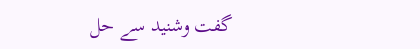گفت وشنید سے حل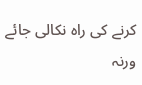کرنے کی راہ نکالی جائے ورنہ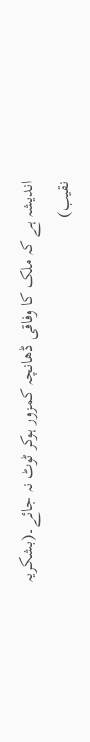اندیشہ ہے کہ ملک کا وفاقی ڈھانچہ کمزور ہوکر ٹوٹ نہ جائے۔(بشکریہ نقیب)